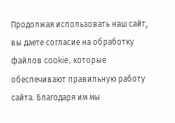Продолжая использовать наш сайт, вы даете согласие на обработку файлов cookie, которые обеспечивают правильную работу сайта. Благодаря им мы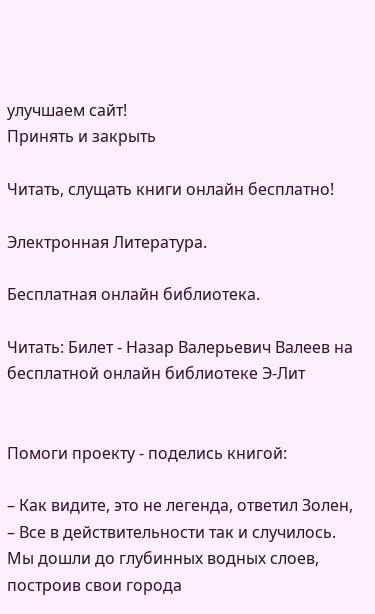улучшаем сайт!
Принять и закрыть

Читать, слущать книги онлайн бесплатно!

Электронная Литература.

Бесплатная онлайн библиотека.

Читать: Билет - Назар Валерьевич Валеев на бесплатной онлайн библиотеке Э-Лит


Помоги проекту - поделись книгой:

– Как видите, это не легенда, ответил Золен, – Все в действительности так и случилось. Мы дошли до глубинных водных слоев, построив свои города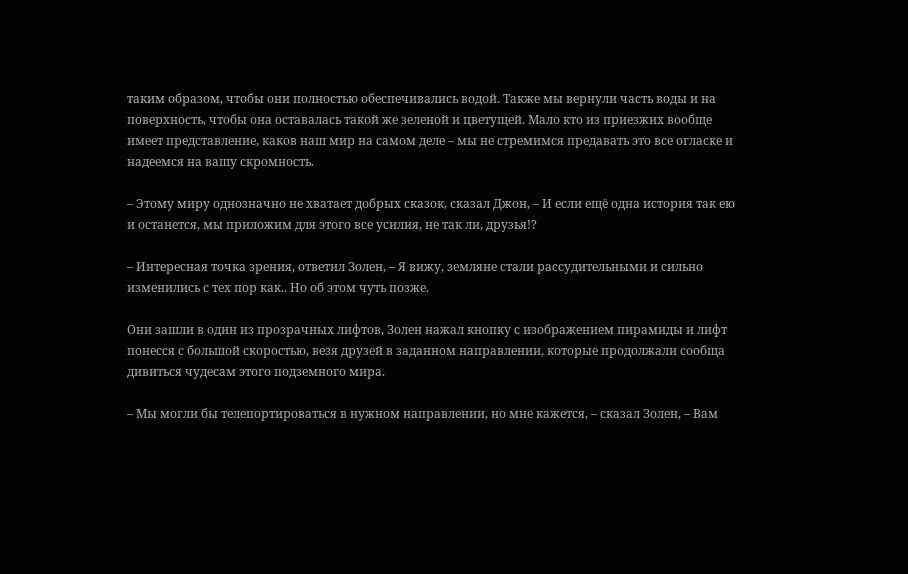таким образом, чтобы они полностью обеспечивались водой. Также мы вернули часть воды и на поверхность, чтобы она оставалась такой же зеленой и цветущей. Мало кто из приезжих вообще имеет представление, каков наш мир на самом деле – мы не стремимся предавать это все огласке и надеемся на вашу скромность.

– Этому миру однозначно не хватает добрых сказок, сказал Джон, – И если ещё одна история так ею и останется, мы приложим для этого все усилия, не так ли, друзья!?

– Интересная точка зрения, ответил Золен, – Я вижу, земляне стали рассудительными и сильно изменились с тех пор как.. Но об этом чуть позже.

Они зашли в один из прозрачных лифтов, Золен нажал кнопку с изображением пирамиды и лифт понесся с большой скоростью, везя друзей в заданном направлении, которые продолжали сообща дивиться чудесам этого подземного мира.

– Мы могли бы телепортироваться в нужном направлении, но мне кажется, – сказал Золен, – Вам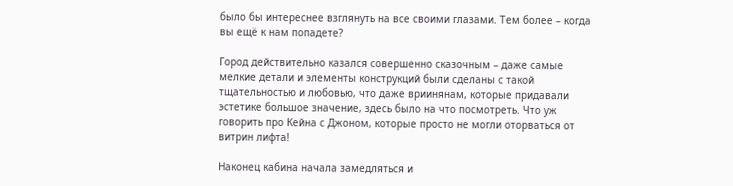было бы интереснее взглянуть на все своими глазами. Тем более – когда вы ещё к нам попадете?

Город действительно казался совершенно сказочным – даже самые мелкие детали и элементы конструкций были сделаны с такой тщательностью и любовью, что даже вриинянам, которые придавали эстетике большое значение, здесь было на что посмотреть. Что уж говорить про Кейна с Джоном, которые просто не могли оторваться от витрин лифта!

Наконец кабина начала замедляться и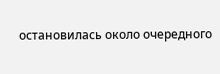остановилась около очередного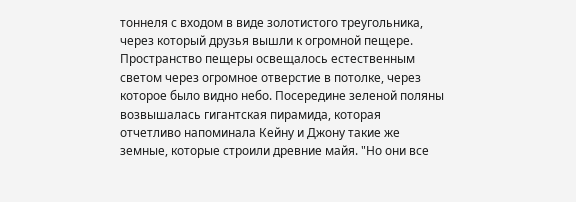тоннеля с входом в виде золотистого треугольника, через который друзья вышли к огромной пещере. Пространство пещеры освещалось естественным светом через огромное отверстие в потолке, через которое было видно небо. Посередине зеленой поляны возвышалась гигантская пирамида, которая отчетливо напоминала Кейну и Джону такие же земные, которые строили древние майя. "Но они все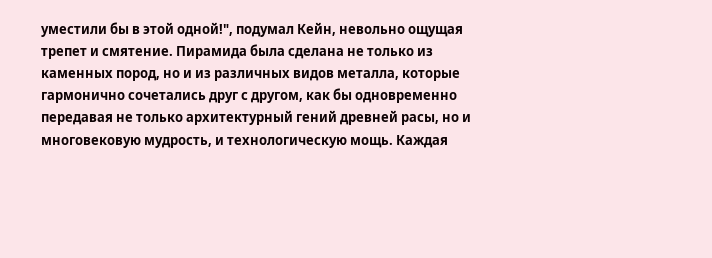уместили бы в этой одной!", подумал Кейн, невольно ощущая трепет и смятение. Пирамида была сделана не только из каменных пород, но и из различных видов металла, которые гармонично сочетались друг с другом, как бы одновременно передавая не только архитектурный гений древней расы, но и многовековую мудрость, и технологическую мощь. Каждая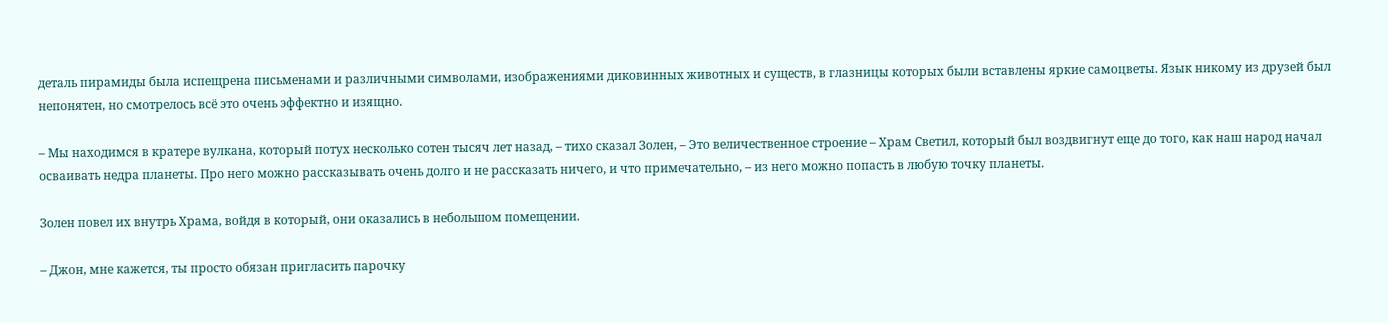деталь пирамиды была испещрена письменами и различными символами, изображениями диковинных животных и существ, в глазницы которых были вставлены яркие самоцветы. Язык никому из друзей был непонятен, но смотрелось всё это очень эффектно и изящно.

– Мы находимся в кратере вулкана, который потух несколько сотен тысяч лет назад, – тихо сказал Золен, – Это величественное строение – Храм Светил, который был воздвигнут еще до того, как наш народ начал осваивать недра планеты. Про него можно рассказывать очень долго и не рассказать ничего, и что примечательно, – из него можно попасть в любую точку планеты.

Золен повел их внутрь Храма, войдя в который, они оказались в небольшом помещении.

– Джон, мне кажется, ты просто обязан пригласить парочку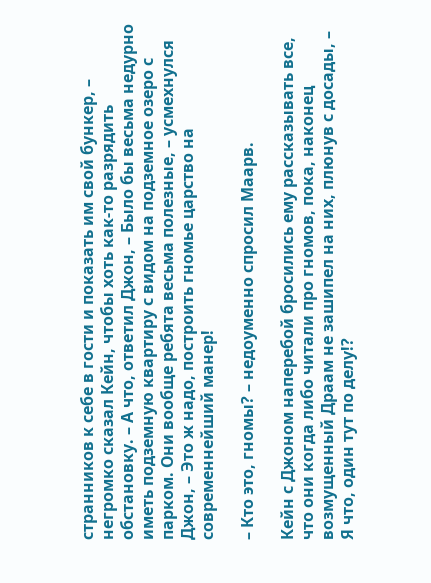странников к себе в гости и показать им свой бункер, – негромко сказал Кейн, чтобы хоть как-то разрядить обстановку. – А что, ответил Джон, – Было бы весьма недурно иметь подземную квартиру с видом на подземное озеро с парком. Они вообще ребята весьма полезные, – усмехнулся Джон, – Это ж надо, построить гномье царство на современнейший манер!

– Кто это, гномы? – недоуменно спросил Маарв.

Кейн с Джоном наперебой бросились ему рассказывать все, что они когда либо читали про гномов, пока, наконец возмущенный Драам не зашипел на них, плюнув с досады, – Я что, один тут по делу!?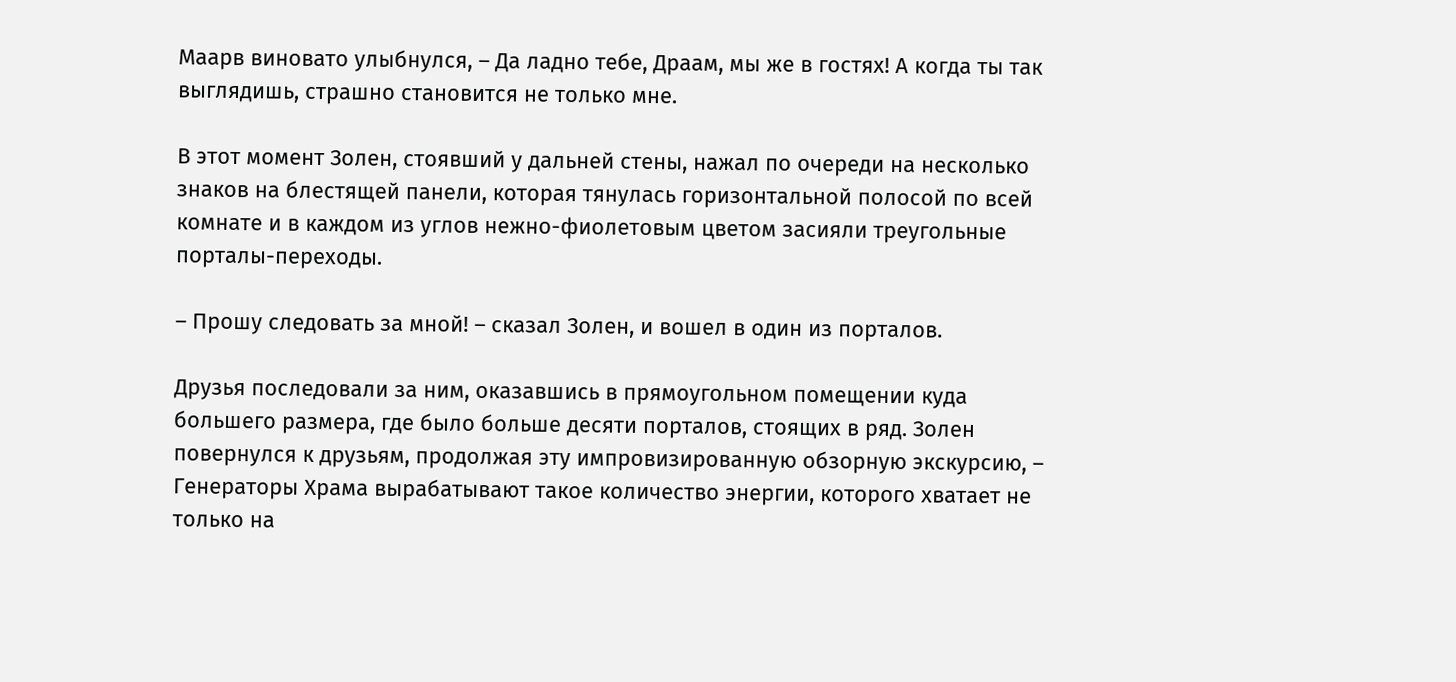Маарв виновато улыбнулся, – Да ладно тебе, Драам, мы же в гостях! А когда ты так выглядишь, страшно становится не только мне.

В этот момент Золен, стоявший у дальней стены, нажал по очереди на несколько знаков на блестящей панели, которая тянулась горизонтальной полосой по всей комнате и в каждом из углов нежно-фиолетовым цветом засияли треугольные порталы-переходы.

– Прошу следовать за мной! – сказал Золен, и вошел в один из порталов.

Друзья последовали за ним, оказавшись в прямоугольном помещении куда большего размера, где было больше десяти порталов, стоящих в ряд. Золен повернулся к друзьям, продолжая эту импровизированную обзорную экскурсию, – Генераторы Храма вырабатывают такое количество энергии, которого хватает не только на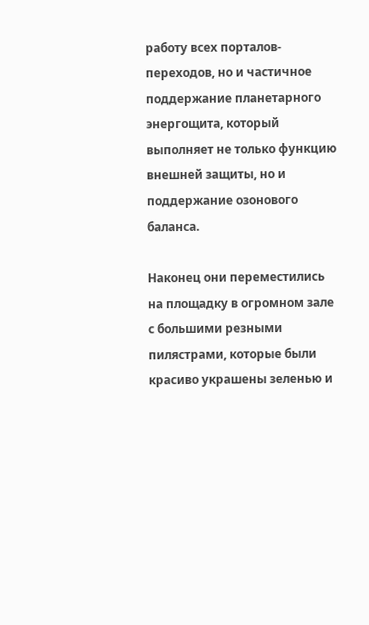работу всех порталов-переходов, но и частичное поддержание планетарного энергощита, который выполняет не только функцию внешней защиты, но и поддержание озонового баланса.

Наконец они переместились на площадку в огромном зале с большими резными пилястрами, которые были красиво украшены зеленью и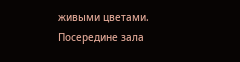живыми цветами. Посередине зала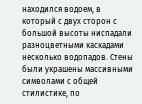находился водоем, в который с двух сторон с большой высоты ниспадали разноцветными каскадами несколько водопадов. Стены были украшены массивными символами с общей стилистике, по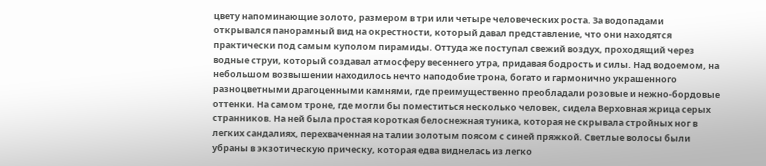цвету напоминающие золото, размером в три или четыре человеческих роста. За водопадами открывался панорамный вид на окрестности, который давал представление, что они находятся практически под самым куполом пирамиды. Оттуда же поступал свежий воздух, проходящий через водные струи, который создавал атмосферу весеннего утра, придавая бодрость и силы. Над водоемом, на небольшом возвышении находилось нечто наподобие трона, богато и гармонично украшенного разноцветными драгоценными камнями, где преимущественно преобладали розовые и нежно-бордовые оттенки. На самом троне, где могли бы поместиться несколько человек, сидела Верховная жрица серых странников. На ней была простая короткая белоснежная туника, которая не скрывала стройных ног в легких сандалиях, перехваченная на талии золотым поясом с синей пряжкой. Светлые волосы были убраны в экзотическую прическу, которая едва виднелась из легко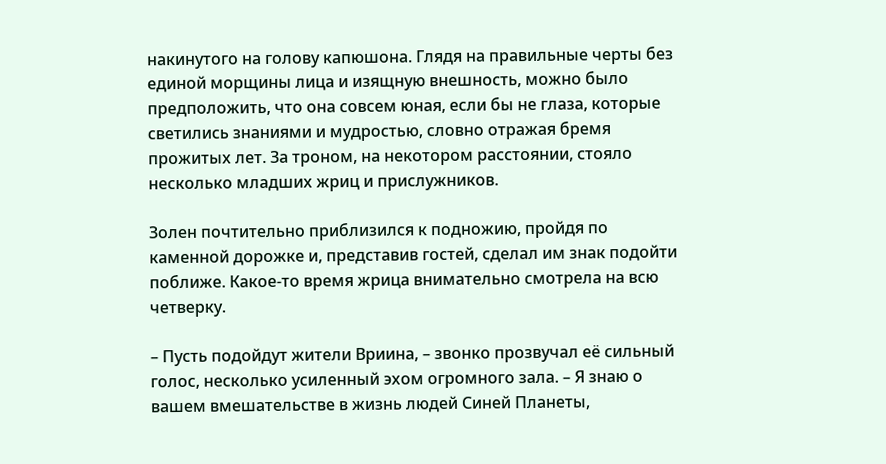накинутого на голову капюшона. Глядя на правильные черты без единой морщины лица и изящную внешность, можно было предположить, что она совсем юная, если бы не глаза, которые светились знаниями и мудростью, словно отражая бремя прожитых лет. За троном, на некотором расстоянии, стояло несколько младших жриц и прислужников.

Золен почтительно приблизился к подножию, пройдя по каменной дорожке и, представив гостей, сделал им знак подойти поближе. Какое-то время жрица внимательно смотрела на всю четверку.

– Пусть подойдут жители Вриина, – звонко прозвучал её сильный голос, несколько усиленный эхом огромного зала. – Я знаю о вашем вмешательстве в жизнь людей Синей Планеты,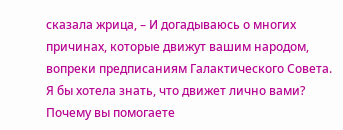сказала жрица, – И догадываюсь о многих причинах, которые движут вашим народом, вопреки предписаниям Галактического Совета. Я бы хотела знать, что движет лично вами? Почему вы помогаете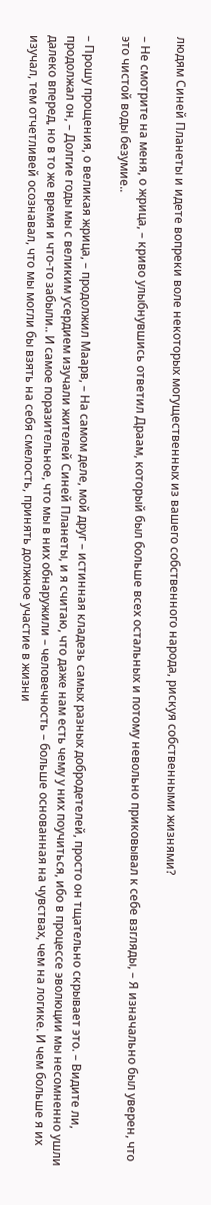людям Синей Планеты и идете вопреки воле некоторых могущественных из вашего собственного народа, рискуя собственными жизнями?

– Не смотрите на меня, о жрица, – криво улыбнувшись ответил Драам, который был больше всех остальных и потому невольно приковывал к себе взгляды, – Я изначально был уверен, что это чистой воды безумие..

– Прошу прощения, о великая жрица, – продолжил Маарв, – На самом деле, мой друг – истинная кладезь самых разных добродетелей, просто он тщательно скрывает это. – Видите ли, продолжал он, – Долгие годы мы с великим усердием изучали жителей Синей Планеты, и я считаю, что даже нам есть чему у них поучиться, ибо в процессе эволюции мы несомненно ушли далеко вперед, но в то же время и что-то забыли.. И самое поразительное, что мы в них обнаружили – человечность – больше основанная на чувствах, чем на логике. И чем больше я их изучал, тем отчетливей осознавал, что мы могли бы взять на себя смелость, принять должное участие в жизни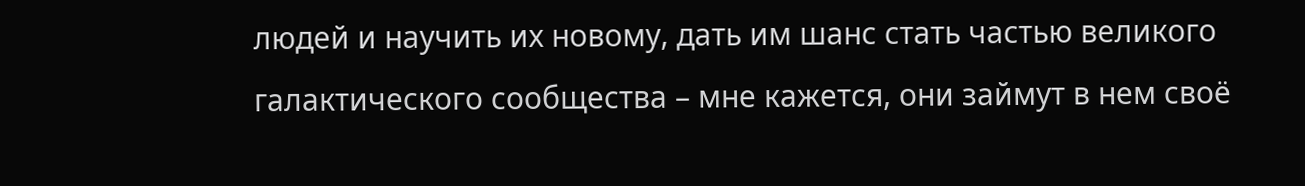людей и научить их новому, дать им шанс стать частью великого галактического сообщества – мне кажется, они займут в нем своё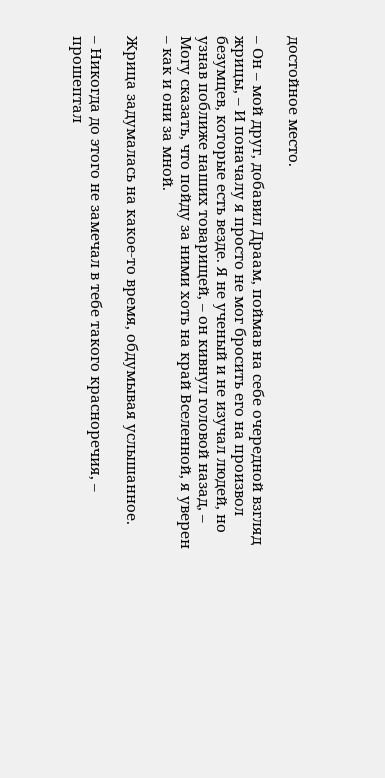достойное место.

– Он – мой друг, добавил Драам, поймав на себе очередной взгляд жрицы, – И поначалу я просто не мог бросить его на произвол безумцев, которые есть везде. Я не ученый и не изучал людей, но узнав поближе наших товарищей, – он кивнул головой назад, – Могу сказать, что пойду за ними хоть на край Вселенной, я уверен – как и они за мной.

Жрица задумалась на какое-то время, обдумывая услышанное.

– Никогда до этого не замечал в тебе такого красноречия, – прошептал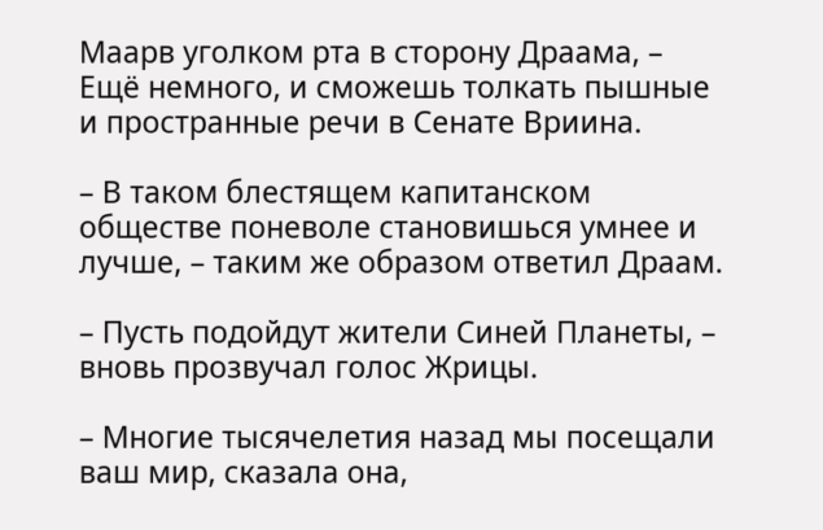Маарв уголком рта в сторону Драама, – Ещё немного, и сможешь толкать пышные и пространные речи в Сенате Вриина.

– В таком блестящем капитанском обществе поневоле становишься умнее и лучше, – таким же образом ответил Драам.

– Пусть подойдут жители Синей Планеты, – вновь прозвучал голос Жрицы.

– Многие тысячелетия назад мы посещали ваш мир, сказала она,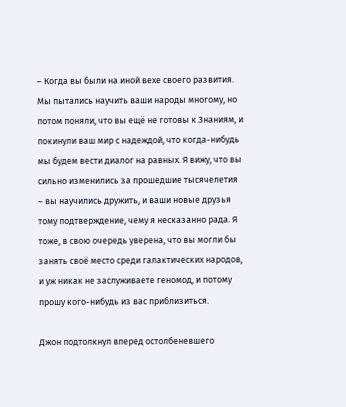– Когда вы были на иной вехе своего развития. Мы пытались научить ваши народы многому, но потом поняли, что вы ещё не готовы к Знаниям, и покинули ваш мир с надеждой, что когда-нибудь мы будем вести диалог на равных. Я вижу, что вы сильно изменились за прошедшие тысячелетия – вы научились дружить, и ваши новые друзья тому подтверждение, чему я несказанно рада. Я тоже, в свою очередь уверена, что вы могли бы занять своё место среди галактических народов, и уж никак не заслуживаете геномод, и потому прошу кого-нибудь из вас приблизиться.

Джон подтолкнул вперед остолбеневшего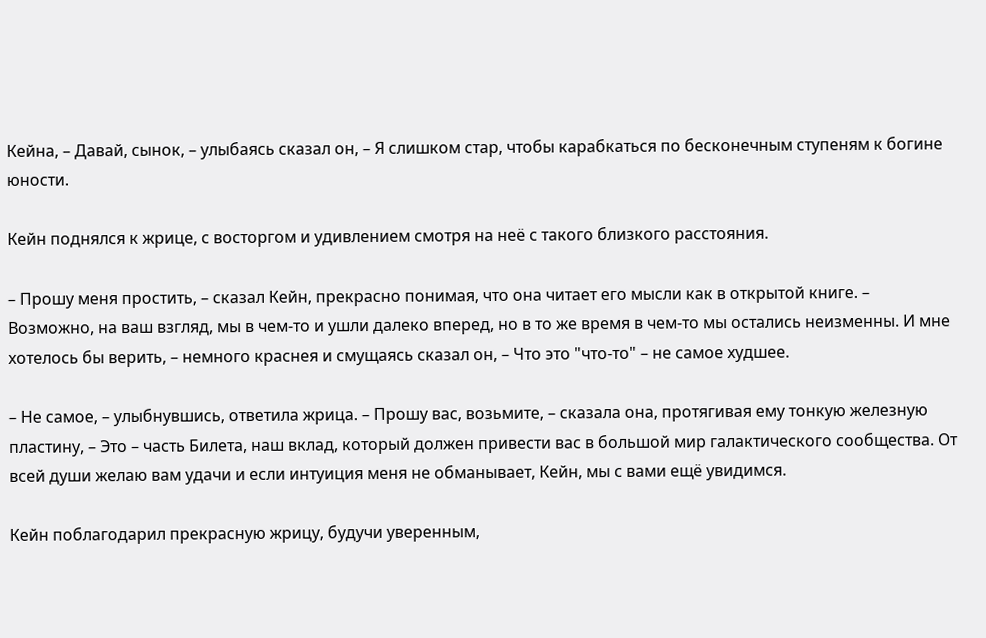Кейна, – Давай, сынок, – улыбаясь сказал он, – Я слишком стар, чтобы карабкаться по бесконечным ступеням к богине юности.

Кейн поднялся к жрице, с восторгом и удивлением смотря на неё с такого близкого расстояния.

– Прошу меня простить, – сказал Кейн, прекрасно понимая, что она читает его мысли как в открытой книге. – Возможно, на ваш взгляд, мы в чем-то и ушли далеко вперед, но в то же время в чем-то мы остались неизменны. И мне хотелось бы верить, – немного краснея и смущаясь сказал он, – Что это "что-то" – не самое худшее.

– Не самое, – улыбнувшись, ответила жрица. – Прошу вас, возьмите, – сказала она, протягивая ему тонкую железную пластину, – Это – часть Билета, наш вклад, который должен привести вас в большой мир галактического сообщества. От всей души желаю вам удачи и если интуиция меня не обманывает, Кейн, мы с вами ещё увидимся.

Кейн поблагодарил прекрасную жрицу, будучи уверенным,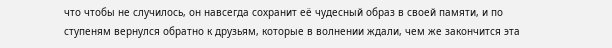что чтобы не случилось, он навсегда сохранит её чудесный образ в своей памяти, и по ступеням вернулся обратно к друзьям, которые в волнении ждали, чем же закончится эта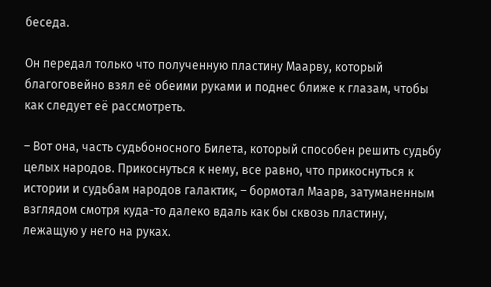беседа.

Он передал только что полученную пластину Маарву, который благоговейно взял её обеими руками и поднес ближе к глазам, чтобы как следует её рассмотреть.

– Вот она, часть судьбоносного Билета, который способен решить судьбу целых народов. Прикоснуться к нему, все равно, что прикоснуться к истории и судьбам народов галактик, – бормотал Маарв, затуманенным взглядом смотря куда-то далеко вдаль как бы сквозь пластину, лежащую у него на руках.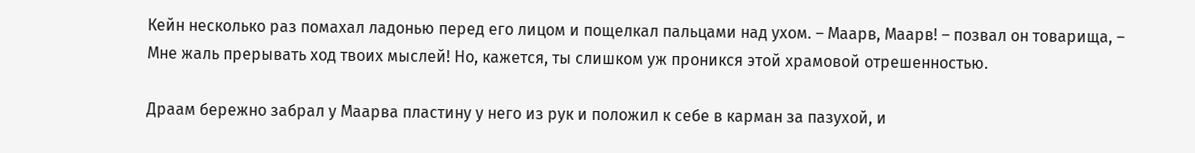Кейн несколько раз помахал ладонью перед его лицом и пощелкал пальцами над ухом. – Маарв, Маарв! – позвал он товарища, – Мне жаль прерывать ход твоих мыслей! Но, кажется, ты слишком уж проникся этой храмовой отрешенностью.

Драам бережно забрал у Маарва пластину у него из рук и положил к себе в карман за пазухой, и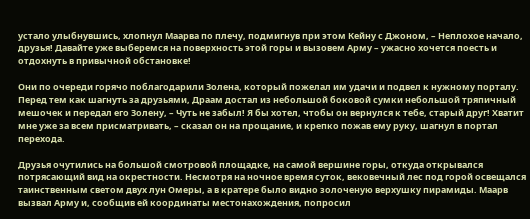устало улыбнувшись, хлопнул Маарва по плечу, подмигнув при этом Кейну с Джоном, – Неплохое начало, друзья! Давайте уже выберемся на поверхность этой горы и вызовем Арму – ужасно хочется поесть и отдохнуть в привычной обстановке!

Они по очереди горячо поблагодарили Золена, который пожелал им удачи и подвел к нужному порталу. Перед тем как шагнуть за друзьями, Драам достал из небольшой боковой сумки небольшой тряпичный мешочек и передал его Золену, – Чуть не забыл! Я бы хотел, чтобы он вернулся к тебе, старый друг! Хватит мне уже за всем присматривать, – сказал он на прощание, и крепко пожав ему руку, шагнул в портал перехода.

Друзья очутились на большой смотровой площадке, на самой вершине горы, откуда открывался потрясающий вид на окрестности. Несмотря на ночное время суток, вековечный лес под горой освещался таинственным светом двух лун Омеры, а в кратере было видно золоченую верхушку пирамиды. Маарв вызвал Арму и, сообщив ей координаты местонахождения, попросил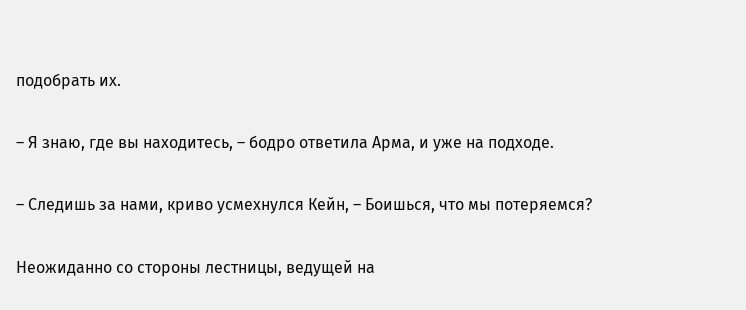подобрать их.

– Я знаю, где вы находитесь, – бодро ответила Арма, и уже на подходе.

– Следишь за нами, криво усмехнулся Кейн, – Боишься, что мы потеряемся?

Неожиданно со стороны лестницы, ведущей на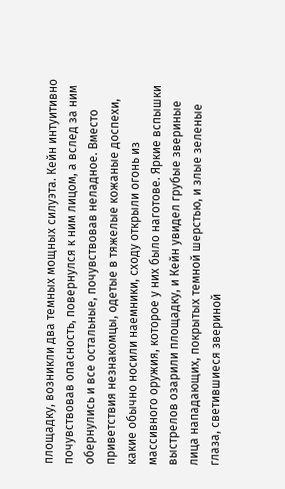площадку, возникли два темных мощных силуэта. Кейн интуитивно почувствовав опасность, повернулся к ним лицом, а вслед за ним обернулись и все остальные, почувствовав неладное. Вместо приветствия незнакомцы, одетые в тяжелые кожаные доспехи, какие обычно носили наемники, сходу открыли огонь из массивного оружия, которое у них было наготове. Яркие вспышки выстрелов озарили площадку, и Кейн увидел грубые звериные лица нападающих, покрытых темной шерстью, и злые зеленые глаза, светившиеся звериной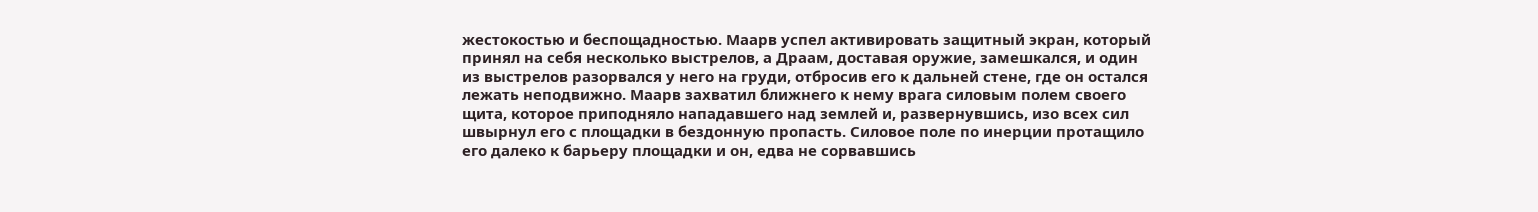жестокостью и беспощадностью. Маарв успел активировать защитный экран, который принял на себя несколько выстрелов, а Драам, доставая оружие, замешкался, и один из выстрелов разорвался у него на груди, отбросив его к дальней стене, где он остался лежать неподвижно. Маарв захватил ближнего к нему врага силовым полем своего щита, которое приподняло нападавшего над землей и, развернувшись, изо всех сил швырнул его с площадки в бездонную пропасть. Силовое поле по инерции протащило его далеко к барьеру площадки и он, едва не сорвавшись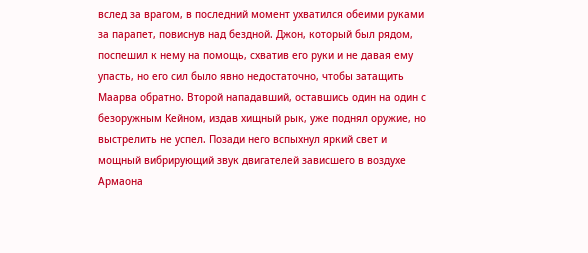вслед за врагом, в последний момент ухватился обеими руками за парапет, повиснув над бездной. Джон, который был рядом, поспешил к нему на помощь, схватив его руки и не давая ему упасть, но его сил было явно недостаточно, чтобы затащить Маарва обратно. Второй нападавший, оставшись один на один с безоружным Кейном, издав хищный рык, уже поднял оружие, но выстрелить не успел. Позади него вспыхнул яркий свет и мощный вибрирующий звук двигателей зависшего в воздухе Армаона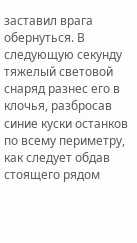заставил врага обернуться. В следующую секунду тяжелый световой снаряд разнес его в клочья, разбросав синие куски останков по всему периметру, как следует обдав стоящего рядом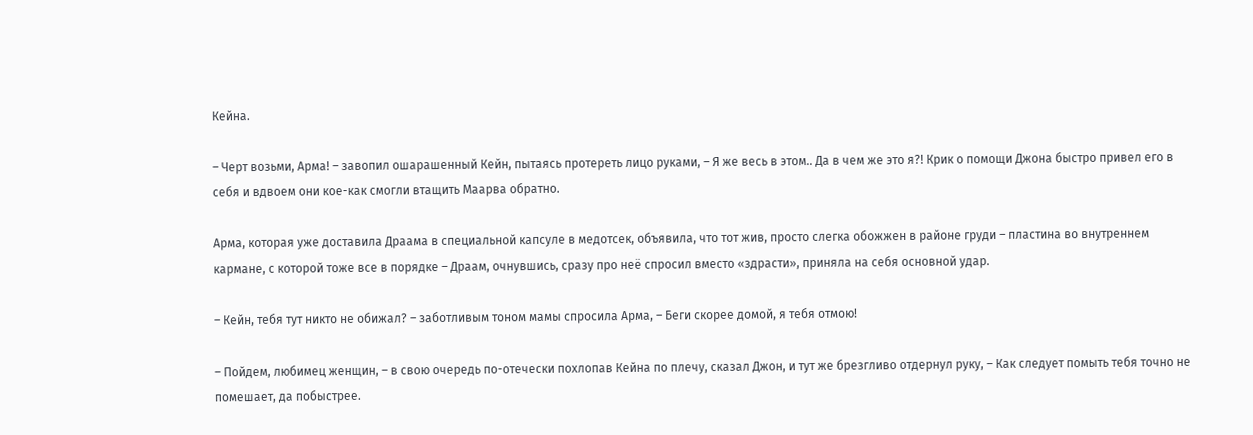Кейна.

– Черт возьми, Арма! – завопил ошарашенный Кейн, пытаясь протереть лицо руками, – Я же весь в этом.. Да в чем же это я?! Крик о помощи Джона быстро привел его в себя и вдвоем они кое-как смогли втащить Маарва обратно.

Арма, которая уже доставила Драама в специальной капсуле в медотсек, объявила, что тот жив, просто слегка обожжен в районе груди – пластина во внутреннем кармане, с которой тоже все в порядке – Драам, очнувшись, сразу про неё спросил вместо «здрасти», приняла на себя основной удар.

– Кейн, тебя тут никто не обижал? – заботливым тоном мамы спросила Арма, – Беги скорее домой, я тебя отмою!

– Пойдем, любимец женщин, – в свою очередь по-отечески похлопав Кейна по плечу, сказал Джон, и тут же брезгливо отдернул руку, – Как следует помыть тебя точно не помешает, да побыстрее.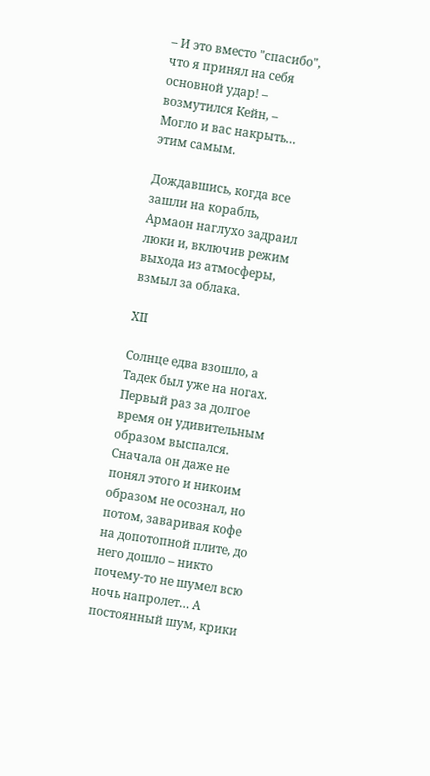– И это вместо "спасибо", что я принял на себя основной удар! – возмутился Кейн, – Могло и вас накрыть… этим самым.

Дождавшись, когда все зашли на корабль, Армаон наглухо задраил люки и, включив режим выхода из атмосферы, взмыл за облака.

XII

Солнце едва взошло, а Тадек был уже на ногах. Первый раз за долгое время он удивительным образом выспался. Сначала он даже не понял этого и никоим образом не осознал, но потом, заваривая кофе на допотопной плите, до него дошло – никто почему-то не шумел всю ночь напролет… А постоянный шум, крики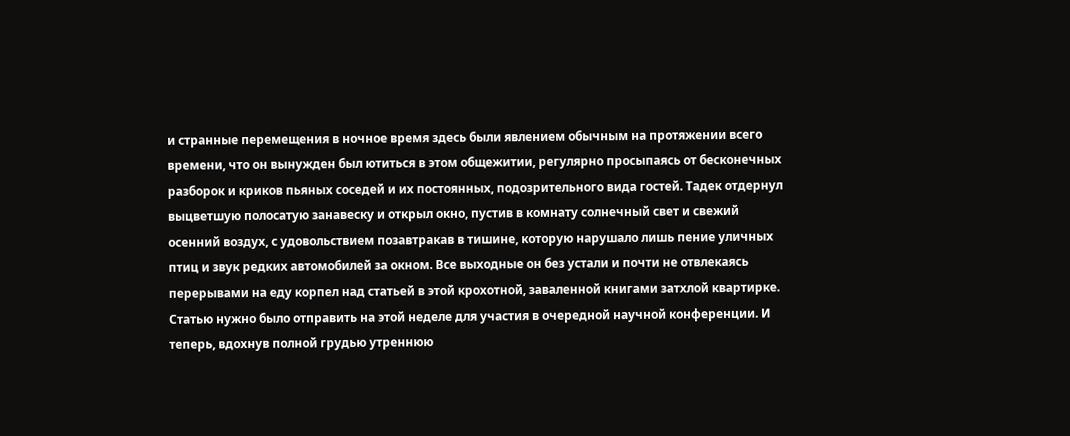и странные перемещения в ночное время здесь были явлением обычным на протяжении всего времени, что он вынужден был ютиться в этом общежитии, регулярно просыпаясь от бесконечных разборок и криков пьяных соседей и их постоянных, подозрительного вида гостей. Тадек отдернул выцветшую полосатую занавеску и открыл окно, пустив в комнату солнечный свет и свежий осенний воздух, с удовольствием позавтракав в тишине, которую нарушало лишь пение уличных птиц и звук редких автомобилей за окном. Все выходные он без устали и почти не отвлекаясь перерывами на еду корпел над статьей в этой крохотной, заваленной книгами затхлой квартирке. Статью нужно было отправить на этой неделе для участия в очередной научной конференции. И теперь, вдохнув полной грудью утреннюю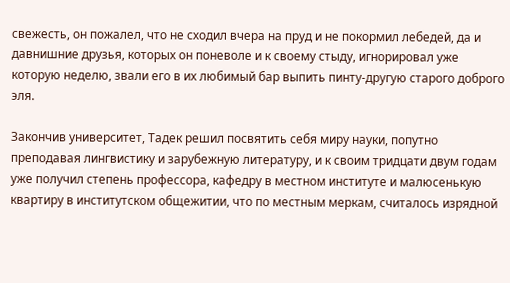свежесть, он пожалел, что не сходил вчера на пруд и не покормил лебедей, да и давнишние друзья, которых он поневоле и к своему стыду, игнорировал уже которую неделю, звали его в их любимый бар выпить пинту-другую старого доброго эля.

Закончив университет, Тадек решил посвятить себя миру науки, попутно преподавая лингвистику и зарубежную литературу, и к своим тридцати двум годам уже получил степень профессора, кафедру в местном институте и малюсенькую квартиру в институтском общежитии, что по местным меркам, считалось изрядной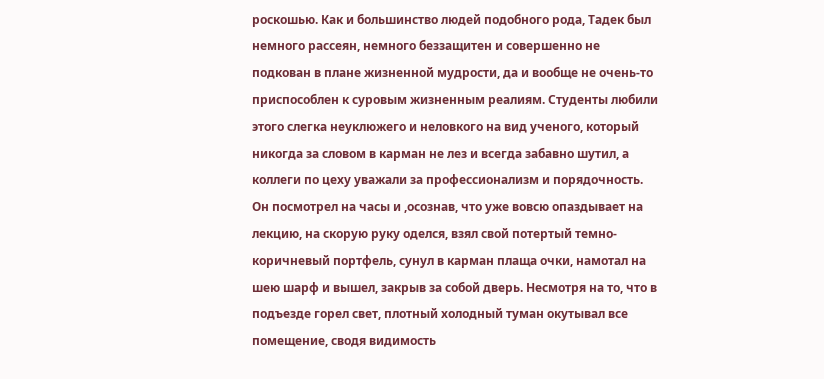роскошью. Как и большинство людей подобного рода, Тадек был немного рассеян, немного беззащитен и совершенно не подкован в плане жизненной мудрости, да и вообще не очень-то приспособлен к суровым жизненным реалиям. Студенты любили этого слегка неуклюжего и неловкого на вид ученого, который никогда за словом в карман не лез и всегда забавно шутил, а коллеги по цеху уважали за профессионализм и порядочность. Он посмотрел на часы и ,осознав, что уже вовсю опаздывает на лекцию, на скорую руку оделся, взял свой потертый темно-коричневый портфель, сунул в карман плаща очки, намотал на шею шарф и вышел, закрыв за собой дверь. Несмотря на то, что в подъезде горел свет, плотный холодный туман окутывал все помещение, сводя видимость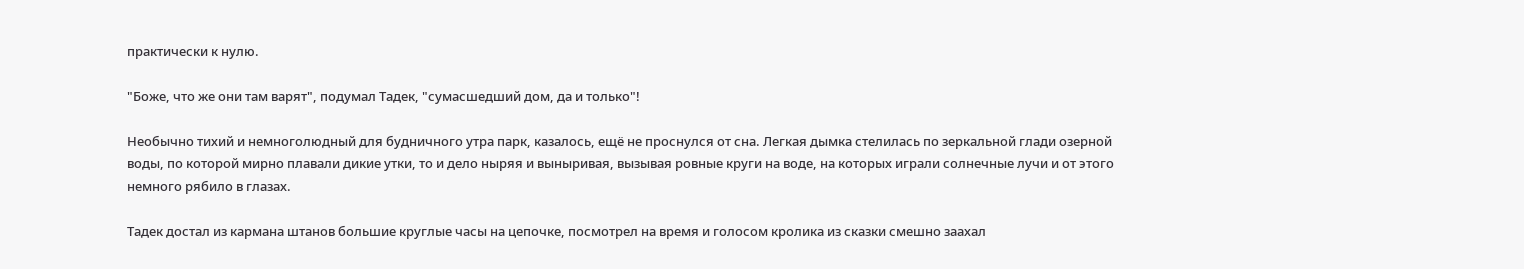практически к нулю.

"Боже, что же они там варят", подумал Тадек, "сумасшедший дом, да и только"!

Необычно тихий и немноголюдный для будничного утра парк, казалось, ещё не проснулся от сна. Легкая дымка стелилась по зеркальной глади озерной воды, по которой мирно плавали дикие утки, то и дело ныряя и выныривая, вызывая ровные круги на воде, на которых играли солнечные лучи и от этого немного рябило в глазах.

Тадек достал из кармана штанов большие круглые часы на цепочке, посмотрел на время и голосом кролика из сказки смешно заахал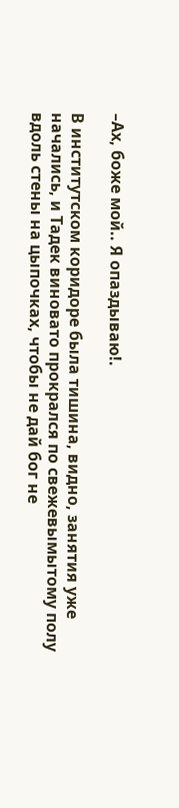–Ах, боже мой.. Я опаздываю!.

В институтском коридоре была тишина, видно, занятия уже начались, и Тадек виновато прокрался по свежевымытому полу вдоль стены на цыпочках, чтобы не дай бог не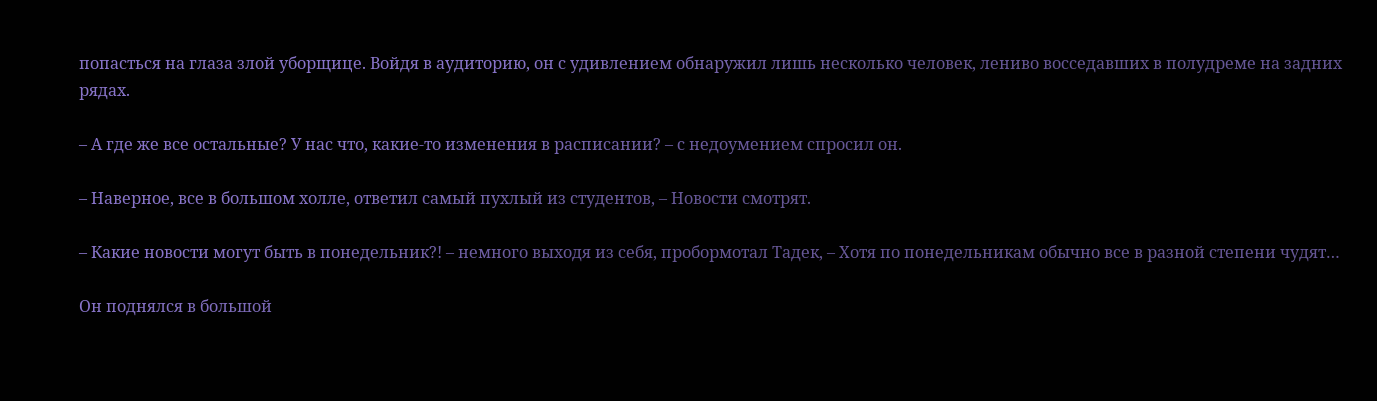попасться на глаза злой уборщице. Войдя в аудиторию, он с удивлением обнаружил лишь несколько человек, лениво восседавших в полудреме на задних рядах.

– А где же все остальные? У нас что, какие-то изменения в расписании? – с недоумением спросил он.

– Наверное, все в большом холле, ответил самый пухлый из студентов, – Новости смотрят.

– Какие новости могут быть в понедельник?! – немного выходя из себя, пробормотал Тадек, – Хотя по понедельникам обычно все в разной степени чудят…

Он поднялся в большой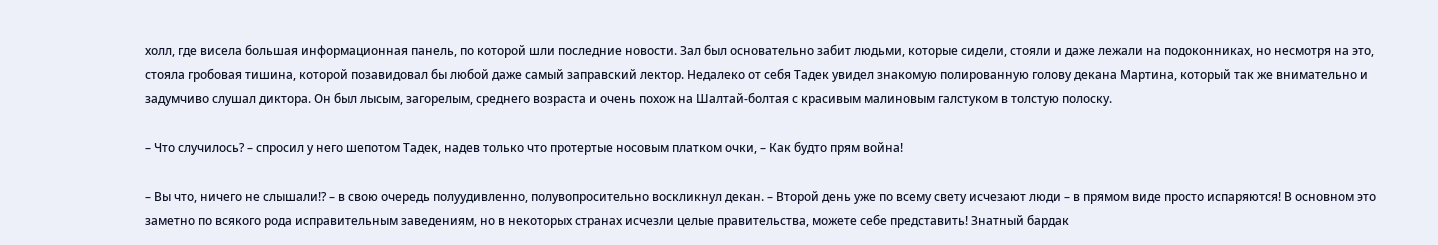холл, где висела большая информационная панель, по которой шли последние новости. Зал был основательно забит людьми, которые сидели, стояли и даже лежали на подоконниках, но несмотря на это, стояла гробовая тишина, которой позавидовал бы любой даже самый заправский лектор. Недалеко от себя Тадек увидел знакомую полированную голову декана Мартина, который так же внимательно и задумчиво слушал диктора. Он был лысым, загорелым, среднего возраста и очень похож на Шалтай-болтая с красивым малиновым галстуком в толстую полоску.

– Что случилось? – спросил у него шепотом Тадек, надев только что протертые носовым платком очки, – Как будто прям война!

– Вы что, ничего не слышали!? – в свою очередь полуудивленно, полувопросительно воскликнул декан. – Второй день уже по всему свету исчезают люди – в прямом виде просто испаряются! В основном это заметно по всякого рода исправительным заведениям, но в некоторых странах исчезли целые правительства, можете себе представить! Знатный бардак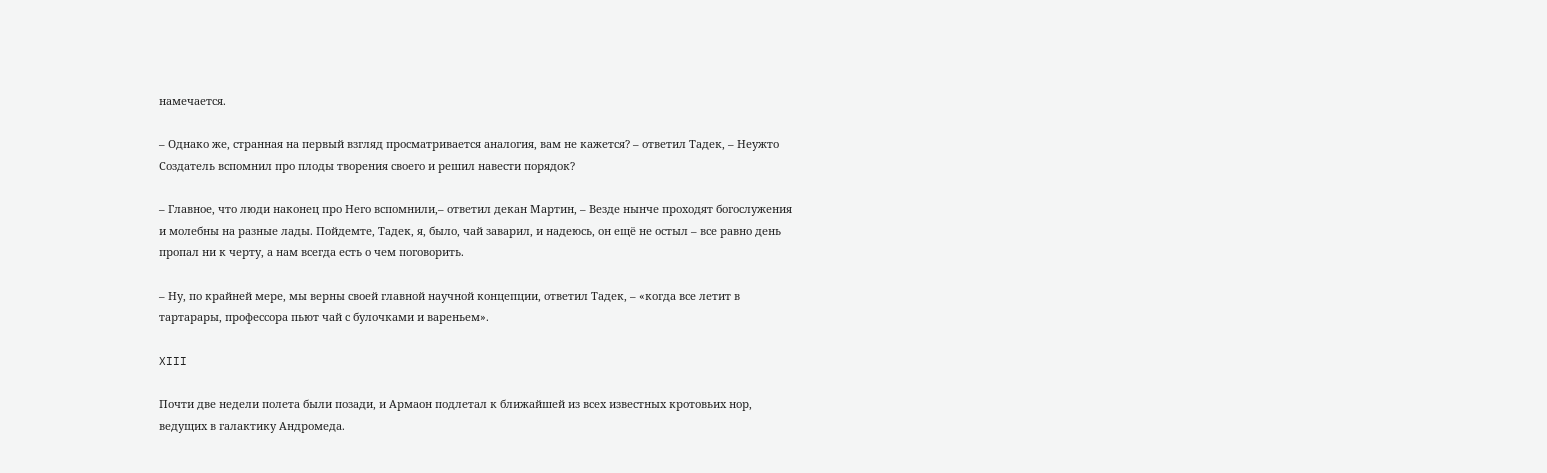намечается.

– Однако же, странная на первый взгляд просматривается аналогия, вам не кажется? – ответил Тадек, – Неужто Создатель вспомнил про плоды творения своего и решил навести порядок?

– Главное, что люди наконец про Него вспомнили,– ответил декан Мартин, – Везде нынче проходят богослужения и молебны на разные лады. Пойдемте, Тадек, я, было, чай заварил, и надеюсь, он ещё не остыл – все равно день пропал ни к черту, а нам всегда есть о чем поговорить.

– Ну, по крайней мере, мы верны своей главной научной концепции, ответил Тадек, – «когда все летит в тартарары, профессора пьют чай с булочками и вареньем».

XIII

Почти две недели полета были позади, и Армаон подлетал к ближайшей из всех известных кротовьих нор, ведущих в галактику Андромеда.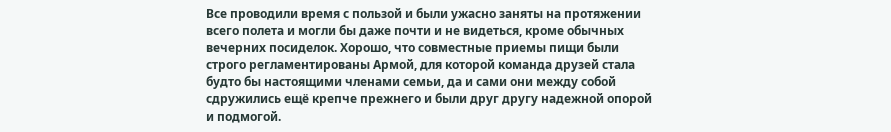Все проводили время с пользой и были ужасно заняты на протяжении всего полета и могли бы даже почти и не видеться, кроме обычных вечерних посиделок. Хорошо, что совместные приемы пищи были строго регламентированы Армой, для которой команда друзей стала будто бы настоящими членами семьи, да и сами они между собой сдружились ещё крепче прежнего и были друг другу надежной опорой и подмогой.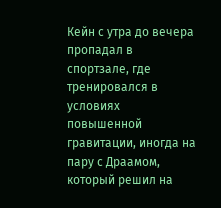Кейн с утра до вечера пропадал в спортзале, где тренировался в условиях повышенной гравитации, иногда на пару с Драамом, который решил на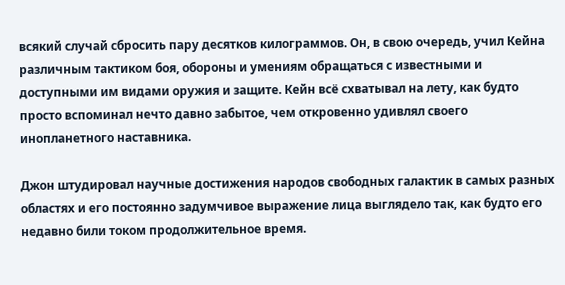всякий случай сбросить пару десятков килограммов. Он, в свою очередь, учил Кейна различным тактиком боя, обороны и умениям обращаться с известными и доступными им видами оружия и защите. Кейн всё схватывал на лету, как будто просто вспоминал нечто давно забытое, чем откровенно удивлял своего инопланетного наставника.

Джон штудировал научные достижения народов свободных галактик в самых разных областях и его постоянно задумчивое выражение лица выглядело так, как будто его недавно били током продолжительное время.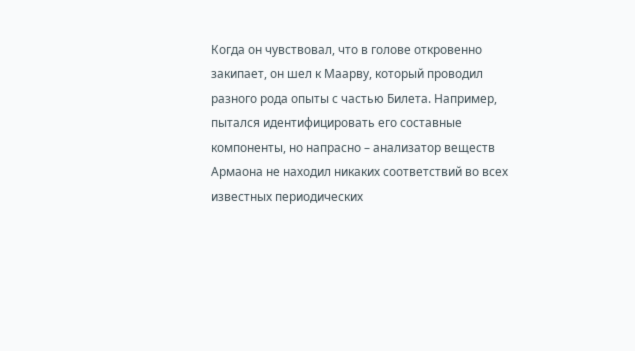Когда он чувствовал, что в голове откровенно закипает, он шел к Маарву, который проводил разного рода опыты с частью Билета. Например, пытался идентифицировать его составные компоненты, но напрасно – анализатор веществ Армаона не находил никаких соответствий во всех известных периодических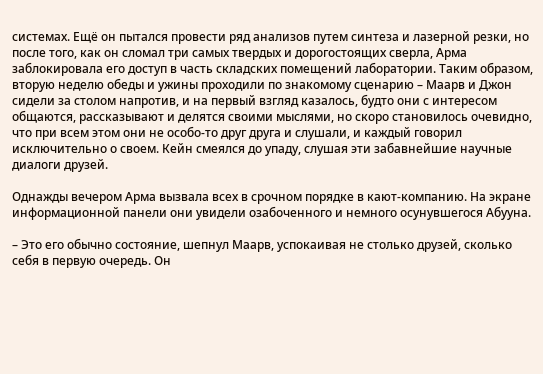системах. Ещё он пытался провести ряд анализов путем синтеза и лазерной резки, но после того, как он сломал три самых твердых и дорогостоящих сверла, Арма заблокировала его доступ в часть складских помещений лаборатории. Таким образом, вторую неделю обеды и ужины проходили по знакомому сценарию – Маарв и Джон сидели за столом напротив, и на первый взгляд казалось, будто они с интересом общаются, рассказывают и делятся своими мыслями, но скоро становилось очевидно, что при всем этом они не особо-то друг друга и слушали, и каждый говорил исключительно о своем. Кейн смеялся до упаду, слушая эти забавнейшие научные диалоги друзей.

Однажды вечером Арма вызвала всех в срочном порядке в кают-компанию. На экране информационной панели они увидели озабоченного и немного осунувшегося Абууна.

– Это его обычно состояние, шепнул Маарв, успокаивая не столько друзей, сколько себя в первую очередь. Он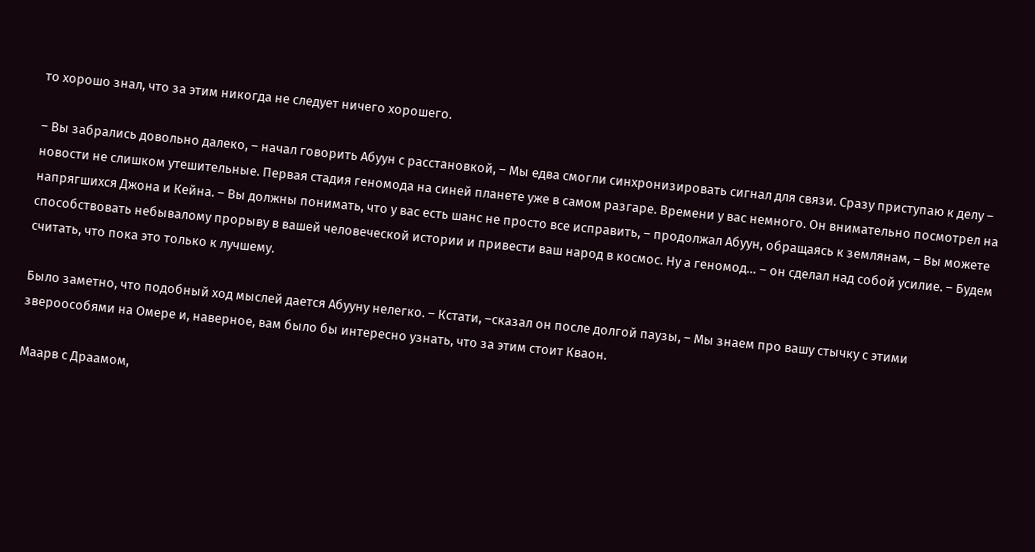то хорошо знал, что за этим никогда не следует ничего хорошего.

– Вы забрались довольно далеко, – начал говорить Абуун с расстановкой, – Мы едва смогли синхронизировать сигнал для связи. Сразу приступаю к делу – новости не слишком утешительные. Первая стадия геномода на синей планете уже в самом разгаре. Времени у вас немного. Он внимательно посмотрел на напрягшихся Джона и Кейна. – Вы должны понимать, что у вас есть шанс не просто все исправить, – продолжал Абуун, обращаясь к землянам, – Вы можете способствовать небывалому прорыву в вашей человеческой истории и привести ваш народ в космос. Ну а геномод… – он сделал над собой усилие. – Будем считать, что пока это только к лучшему.

Было заметно, что подобный ход мыслей дается Абууну нелегко. – Кстати, –сказал он после долгой паузы, – Мы знаем про вашу стычку с этими звероособями на Омере и, наверное, вам было бы интересно узнать, что за этим стоит Кваон.

Маарв с Драамом,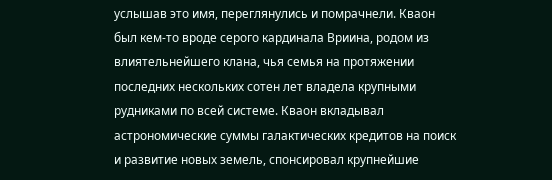услышав это имя, переглянулись и помрачнели. Кваон был кем-то вроде серого кардинала Вриина, родом из влиятельнейшего клана, чья семья на протяжении последних нескольких сотен лет владела крупными рудниками по всей системе. Кваон вкладывал астрономические суммы галактических кредитов на поиск и развитие новых земель, спонсировал крупнейшие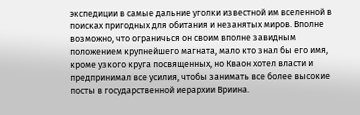экспедиции в самые дальние уголки известной им вселенной в поисках пригодных для обитания и незанятых миров. Вполне возможно, что ограничься он своим вполне завидным положением крупнейшего магната, мало кто знал бы его имя, кроме узкого круга посвященных, но Кваон хотел власти и предпринимал все усилия, чтобы занимать все более высокие посты в государственной иерархии Вриина.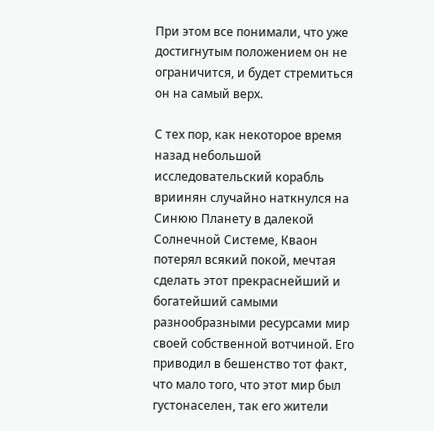При этом все понимали, что уже достигнутым положением он не ограничится, и будет стремиться он на самый верх.

С тех пор, как некоторое время назад небольшой исследовательский корабль вриинян случайно наткнулся на Синюю Планету в далекой Солнечной Системе, Кваон потерял всякий покой, мечтая сделать этот прекраснейший и богатейший самыми разнообразными ресурсами мир своей собственной вотчиной. Его приводил в бешенство тот факт, что мало того, что этот мир был густонаселен, так его жители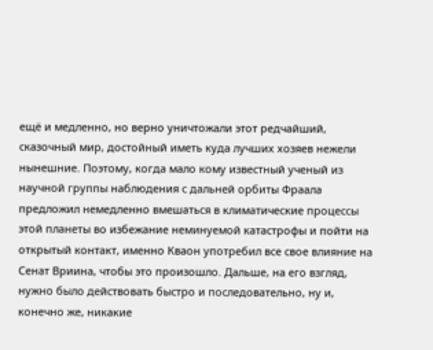ещё и медленно, но верно уничтожали этот редчайший, сказочный мир, достойный иметь куда лучших хозяев нежели нынешние. Поэтому, когда мало кому известный ученый из научной группы наблюдения с дальней орбиты Фраала предложил немедленно вмешаться в климатические процессы этой планеты во избежание неминуемой катастрофы и пойти на открытый контакт, именно Кваон употребил все свое влияние на Сенат Вриина, чтобы это произошло. Дальше, на его взгляд, нужно было действовать быстро и последовательно, ну и, конечно же, никакие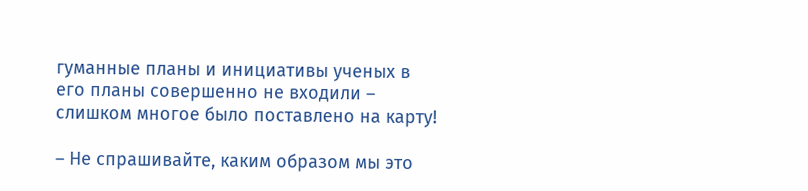гуманные планы и инициативы ученых в его планы совершенно не входили – слишком многое было поставлено на карту!

– Не спрашивайте, каким образом мы это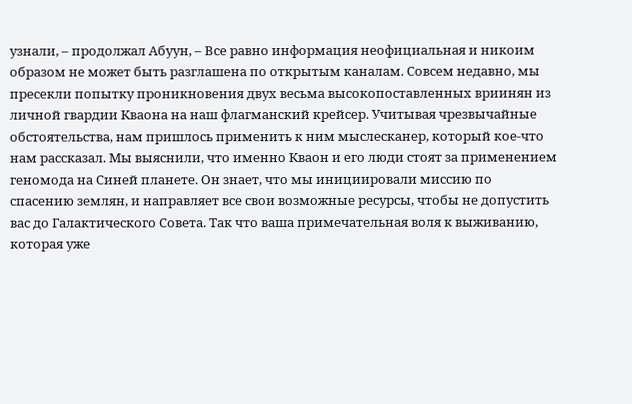узнали, – продолжал Абуун, – Все равно информация неофициальная и никоим образом не может быть разглашена по открытым каналам. Совсем недавно, мы пресекли попытку проникновения двух весьма высокопоставленных вриинян из личной гвардии Кваона на наш флагманский крейсер. Учитывая чрезвычайные обстоятельства, нам пришлось применить к ним мыслесканер, который кое-что нам рассказал. Мы выяснили, что именно Кваон и его люди стоят за применением геномода на Синей планете. Он знает, что мы инициировали миссию по спасению землян, и направляет все свои возможные ресурсы, чтобы не допустить вас до Галактического Совета. Так что ваша примечательная воля к выживанию, которая уже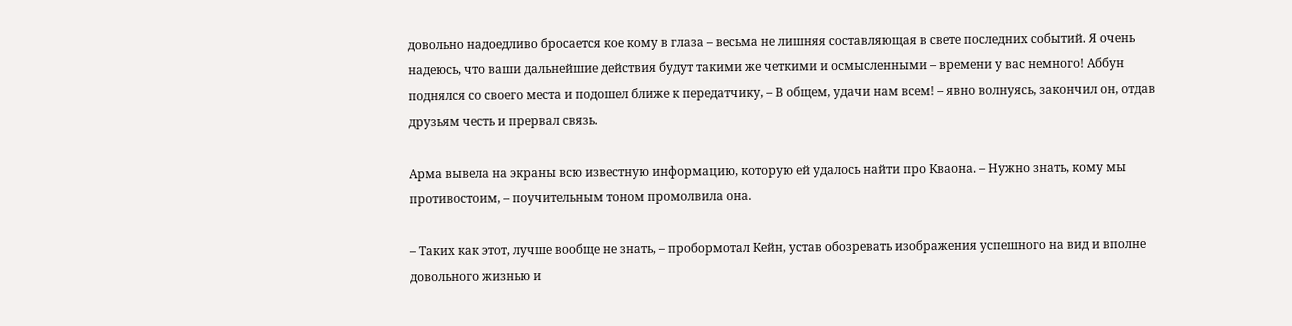довольно надоедливо бросается кое кому в глаза – весьма не лишняя составляющая в свете последних событий. Я очень надеюсь, что ваши дальнейшие действия будут такими же четкими и осмысленными – времени у вас немного! Аббун поднялся со своего места и подошел ближе к передатчику, – В общем, удачи нам всем! – явно волнуясь, закончил он, отдав друзьям честь и прервал связь.

Арма вывела на экраны всю известную информацию, которую ей удалось найти про Кваона. – Нужно знать, кому мы противостоим, – поучительным тоном промолвила она.

– Таких как этот, лучше вообще не знать, – пробормотал Кейн, устав обозревать изображения успешного на вид и вполне довольного жизнью и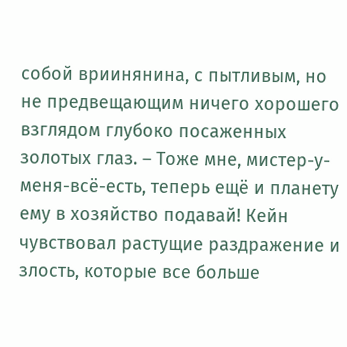собой вриинянина, с пытливым, но не предвещающим ничего хорошего взглядом глубоко посаженных золотых глаз. – Тоже мне, мистер-у-меня-всё-есть, теперь ещё и планету ему в хозяйство подавай! Кейн чувствовал растущие раздражение и злость, которые все больше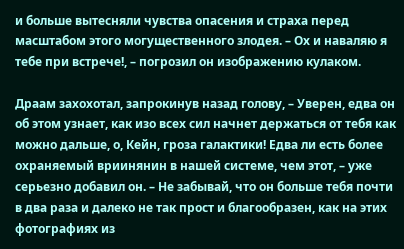и больше вытесняли чувства опасения и страха перед масштабом этого могущественного злодея. – Ох и наваляю я тебе при встрече!, – погрозил он изображению кулаком.

Драам захохотал, запрокинув назад голову, – Уверен, едва он об этом узнает, как изо всех сил начнет держаться от тебя как можно дальше, о, Кейн, гроза галактики! Едва ли есть более охраняемый вриинянин в нашей системе, чем этот, – уже серьезно добавил он. – Не забывай, что он больше тебя почти в два раза и далеко не так прост и благообразен, как на этих фотографиях из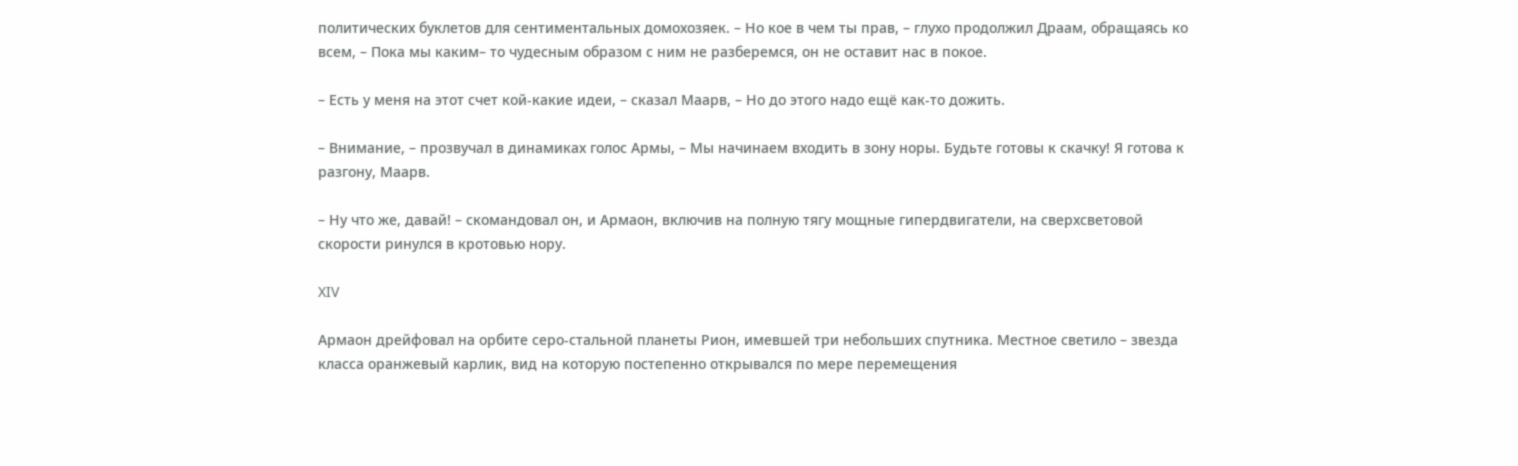политических буклетов для сентиментальных домохозяек. – Но кое в чем ты прав, – глухо продолжил Драам, обращаясь ко всем, – Пока мы каким– то чудесным образом с ним не разберемся, он не оставит нас в покое.

– Есть у меня на этот счет кой-какие идеи, – сказал Маарв, – Но до этого надо ещё как-то дожить.

– Внимание, – прозвучал в динамиках голос Армы, – Мы начинаем входить в зону норы. Будьте готовы к скачку! Я готова к разгону, Маарв.

– Ну что же, давай! – скомандовал он, и Армаон, включив на полную тягу мощные гипердвигатели, на сверхсветовой скорости ринулся в кротовью нору.

XIV

Армаон дрейфовал на орбите серо-стальной планеты Рион, имевшей три небольших спутника. Местное светило – звезда класса оранжевый карлик, вид на которую постепенно открывался по мере перемещения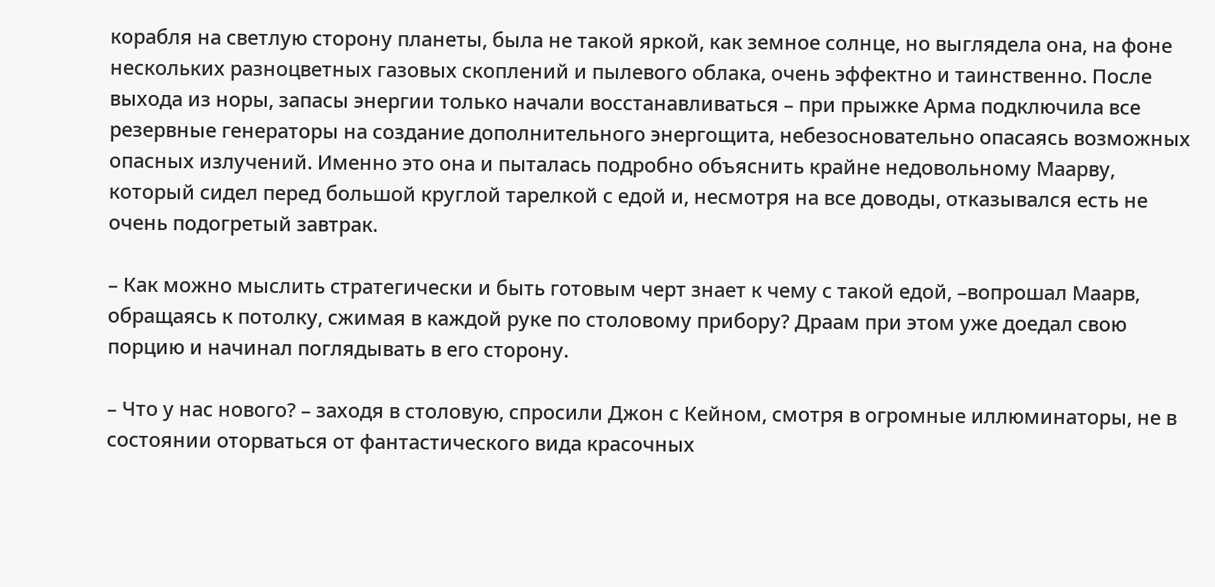корабля на светлую сторону планеты, была не такой яркой, как земное солнце, но выглядела она, на фоне нескольких разноцветных газовых скоплений и пылевого облака, очень эффектно и таинственно. После выхода из норы, запасы энергии только начали восстанавливаться – при прыжке Арма подключила все резервные генераторы на создание дополнительного энергощита, небезосновательно опасаясь возможных опасных излучений. Именно это она и пыталась подробно объяснить крайне недовольному Маарву, который сидел перед большой круглой тарелкой с едой и, несмотря на все доводы, отказывался есть не очень подогретый завтрак.

– Как можно мыслить стратегически и быть готовым черт знает к чему с такой едой, –вопрошал Маарв, обращаясь к потолку, сжимая в каждой руке по столовому прибору? Драам при этом уже доедал свою порцию и начинал поглядывать в его сторону.

– Что у нас нового? – заходя в столовую, спросили Джон с Кейном, смотря в огромные иллюминаторы, не в состоянии оторваться от фантастического вида красочных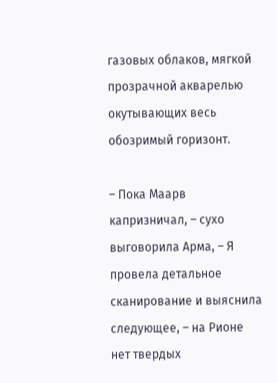газовых облаков, мягкой прозрачной акварелью окутывающих весь обозримый горизонт.

– Пока Маарв капризничал, – сухо выговорила Арма, – Я провела детальное сканирование и выяснила следующее, – на Рионе нет твердых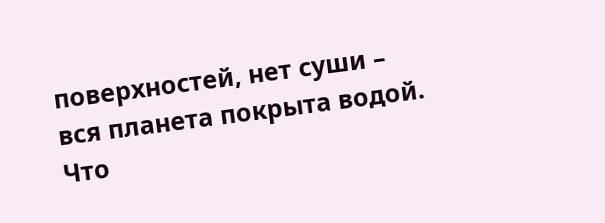поверхностей, нет суши – вся планета покрыта водой. Что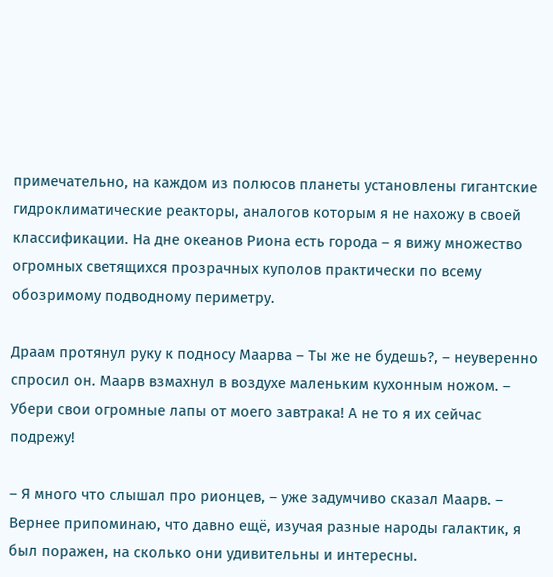примечательно, на каждом из полюсов планеты установлены гигантские гидроклиматические реакторы, аналогов которым я не нахожу в своей классификации. На дне океанов Риона есть города – я вижу множество огромных светящихся прозрачных куполов практически по всему обозримому подводному периметру.

Драам протянул руку к подносу Маарва – Ты же не будешь?, – неуверенно спросил он. Маарв взмахнул в воздухе маленьким кухонным ножом. – Убери свои огромные лапы от моего завтрака! А не то я их сейчас подрежу!

– Я много что слышал про рионцев, – уже задумчиво сказал Маарв. – Вернее припоминаю, что давно ещё, изучая разные народы галактик, я был поражен, на сколько они удивительны и интересны.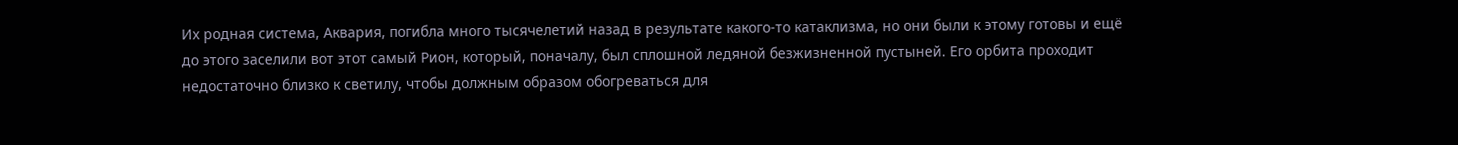Их родная система, Аквария, погибла много тысячелетий назад в результате какого-то катаклизма, но они были к этому готовы и ещё до этого заселили вот этот самый Рион, который, поначалу, был сплошной ледяной безжизненной пустыней. Его орбита проходит недостаточно близко к светилу, чтобы должным образом обогреваться для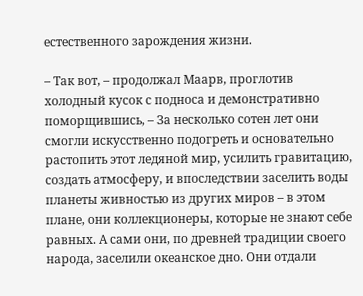естественного зарождения жизни.

– Так вот, – продолжал Маарв, проглотив холодный кусок с подноса и демонстративно поморщившись, – За несколько сотен лет они смогли искусственно подогреть и основательно растопить этот ледяной мир, усилить гравитацию, создать атмосферу, и впоследствии заселить воды планеты живностью из других миров – в этом плане, они коллекционеры, которые не знают себе равных. А сами они, по древней традиции своего народа, заселили океанское дно. Они отдали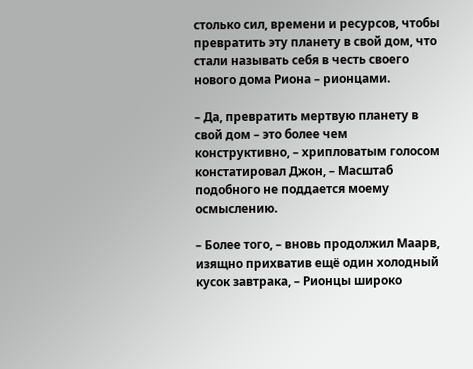столько сил, времени и ресурсов, чтобы превратить эту планету в свой дом, что стали называть себя в честь своего нового дома Риона – рионцами.

– Да, превратить мертвую планету в свой дом – это более чем конструктивно, – хрипловатым голосом констатировал Джон, – Масштаб подобного не поддается моему осмыслению.

– Более того, – вновь продолжил Маарв, изящно прихватив ещё один холодный кусок завтрака, – Рионцы широко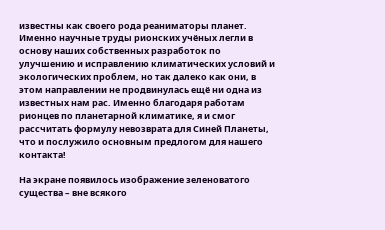известны как своего рода реаниматоры планет. Именно научные труды рионских учёных легли в основу наших собственных разработок по улучшению и исправлению климатических условий и экологических проблем, но так далеко как они, в этом направлении не продвинулась ещё ни одна из известных нам рас. Именно благодаря работам рионцев по планетарной климатике, я и смог рассчитать формулу невозврата для Синей Планеты, что и послужило основным предлогом для нашего контакта!

На экране появилось изображение зеленоватого существа – вне всякого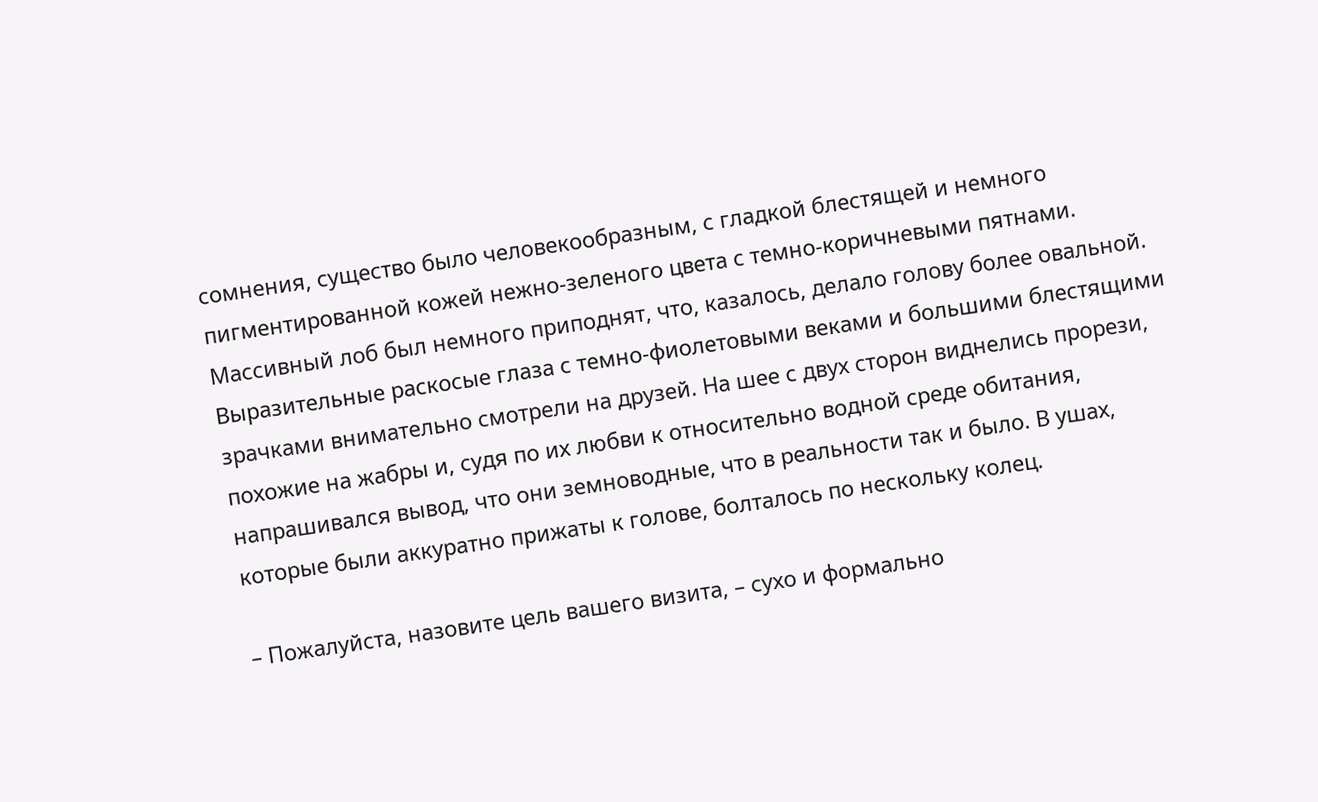сомнения, существо было человекообразным, с гладкой блестящей и немного пигментированной кожей нежно-зеленого цвета с темно-коричневыми пятнами. Массивный лоб был немного приподнят, что, казалось, делало голову более овальной. Выразительные раскосые глаза с темно-фиолетовыми веками и большими блестящими зрачками внимательно смотрели на друзей. На шее с двух сторон виднелись прорези, похожие на жабры и, судя по их любви к относительно водной среде обитания, напрашивался вывод, что они земноводные, что в реальности так и было. В ушах, которые были аккуратно прижаты к голове, болталось по нескольку колец.

– Пожалуйста, назовите цель вашего визита, – сухо и формально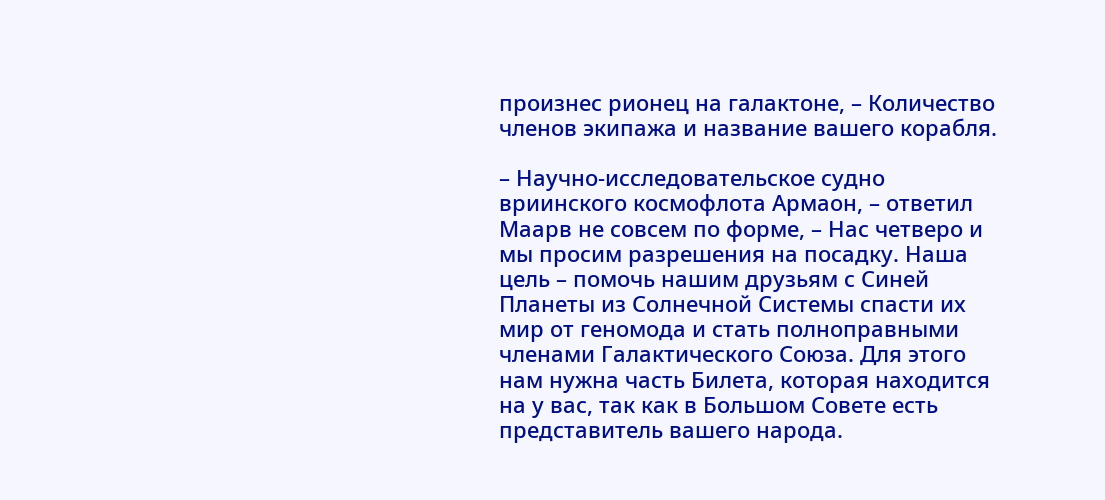произнес рионец на галактоне, – Количество членов экипажа и название вашего корабля.

– Научно-исследовательское судно вриинского космофлота Армаон, – ответил Маарв не совсем по форме, – Нас четверо и мы просим разрешения на посадку. Наша цель – помочь нашим друзьям с Синей Планеты из Солнечной Системы спасти их мир от геномода и стать полноправными членами Галактического Союза. Для этого нам нужна часть Билета, которая находится на у вас, так как в Большом Совете есть представитель вашего народа.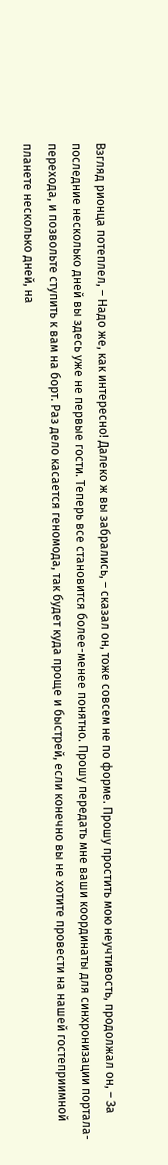Взгляд рионца потеплел, – Надо же, как интересно! Далеко ж вы забрались, – сказал он, тоже совсем не по форме. Прошу простить мою неучтивость, продолжал он, – За последние несколько дней вы здесь уже не первые гости. Теперь все становится более-менее понятно. Прошу передать мне ваши координаты для синхронизации портала-перехода, и позвольте ступить к вам на борт. Раз дело касается геномода, так будет куда проще и быстрей, если конечно вы не хотите провести на нашей гостеприимной планете несколько дней, на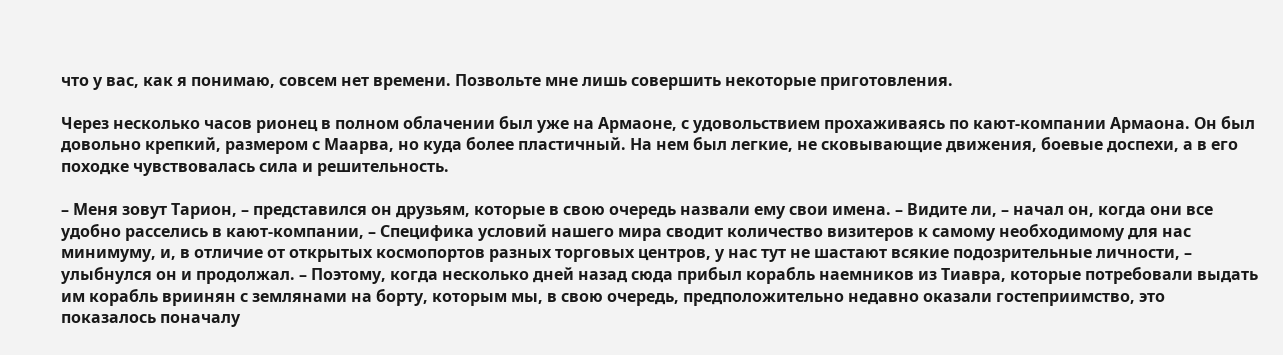что у вас, как я понимаю, совсем нет времени. Позвольте мне лишь совершить некоторые приготовления.

Через несколько часов рионец в полном облачении был уже на Армаоне, с удовольствием прохаживаясь по кают-компании Армаона. Он был довольно крепкий, размером с Маарва, но куда более пластичный. На нем был легкие, не сковывающие движения, боевые доспехи, а в его походке чувствовалась сила и решительность.

– Меня зовут Тарион, – представился он друзьям, которые в свою очередь назвали ему свои имена. – Видите ли, – начал он, когда они все удобно расселись в кают-компании, – Специфика условий нашего мира сводит количество визитеров к самому необходимому для нас минимуму, и, в отличие от открытых космопортов разных торговых центров, у нас тут не шастают всякие подозрительные личности, – улыбнулся он и продолжал. – Поэтому, когда несколько дней назад сюда прибыл корабль наемников из Тиавра, которые потребовали выдать им корабль вриинян с землянами на борту, которым мы, в свою очередь, предположительно недавно оказали гостеприимство, это показалось поначалу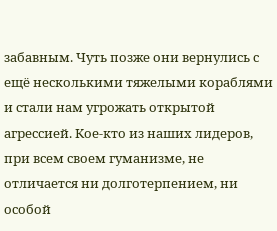забавным. Чуть позже они вернулись с ещё несколькими тяжелыми кораблями и стали нам угрожать открытой агрессией. Кое-кто из наших лидеров, при всем своем гуманизме, не отличается ни долготерпением, ни особой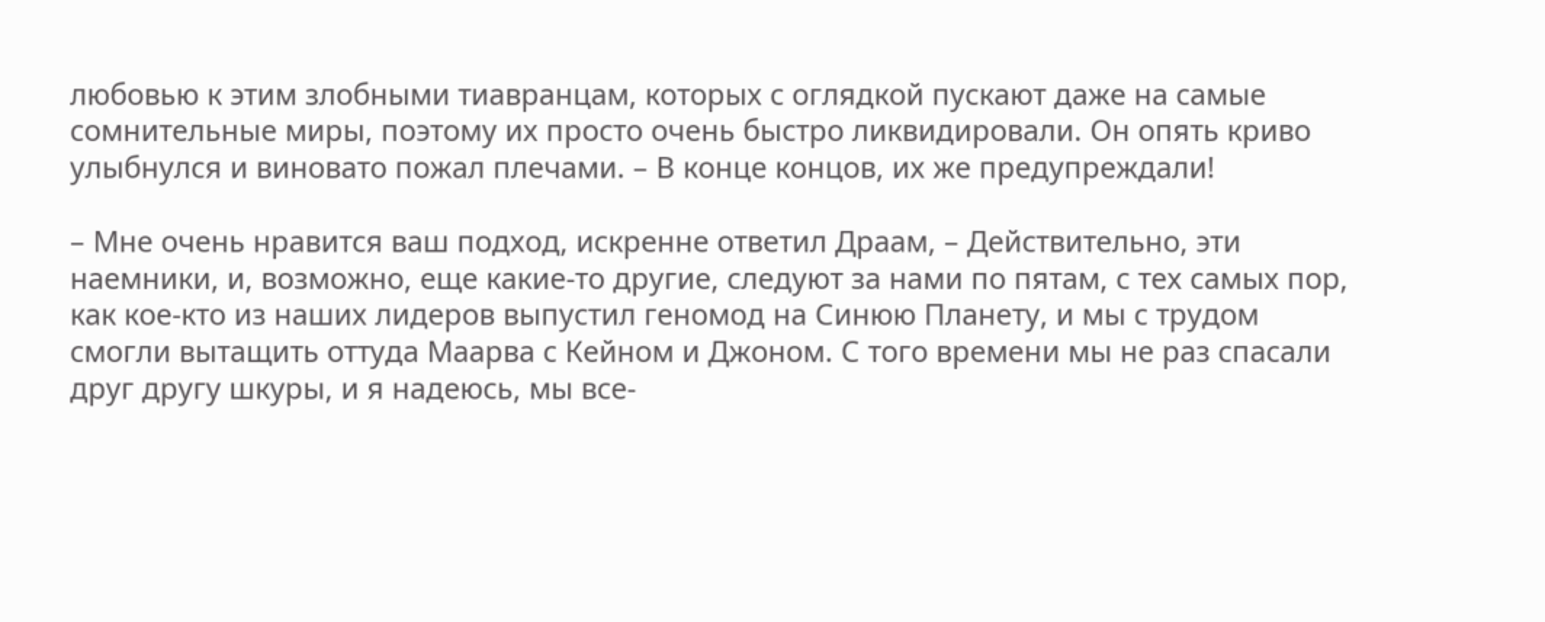любовью к этим злобными тиавранцам, которых с оглядкой пускают даже на самые сомнительные миры, поэтому их просто очень быстро ликвидировали. Он опять криво улыбнулся и виновато пожал плечами. – В конце концов, их же предупреждали!

– Мне очень нравится ваш подход, искренне ответил Драам, – Действительно, эти наемники, и, возможно, еще какие-то другие, следуют за нами по пятам, с тех самых пор, как кое-кто из наших лидеров выпустил геномод на Синюю Планету, и мы с трудом смогли вытащить оттуда Маарва с Кейном и Джоном. С того времени мы не раз спасали друг другу шкуры, и я надеюсь, мы все-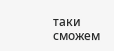таки сможем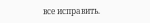все исправить.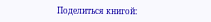Поделиться книгой: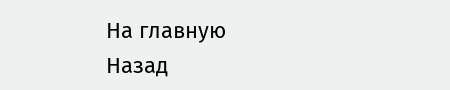На главную
Назад